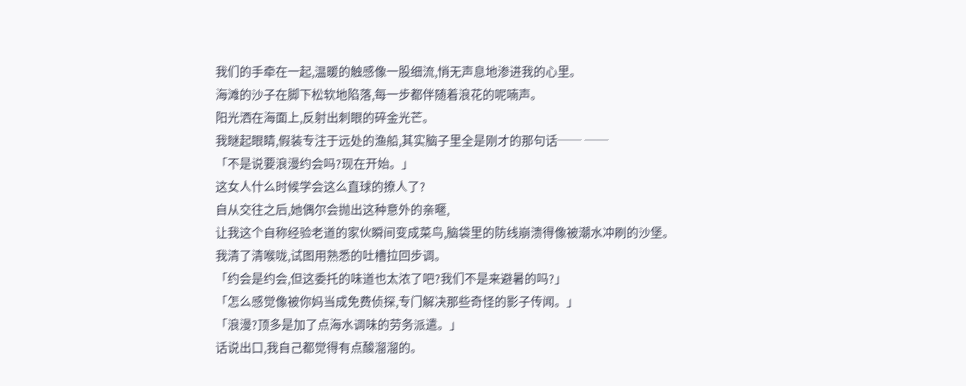我们的手牵在一起,温暖的触感像一股细流,悄无声息地渗进我的心里。
海滩的沙子在脚下松软地陷落,每一步都伴随着浪花的呢喃声。
阳光洒在海面上,反射出刺眼的碎金光芒。
我瞇起眼睛,假装专注于远处的渔船,其实脑子里全是刚才的那句话── ──
「不是说要浪漫约会吗?现在开始。」
这女人什么时候学会这么直球的撩人了?
自从交往之后,她偶尔会抛出这种意外的亲暱,
让我这个自称经验老道的家伙瞬间变成菜鸟,脑袋里的防线崩溃得像被潮水冲刷的沙堡。
我清了清喉咙,试图用熟悉的吐槽拉回步调。
「约会是约会,但这委托的味道也太浓了吧?我们不是来避暑的吗?」
「怎么感觉像被你妈当成免费侦探,专门解决那些奇怪的影子传闻。」
「浪漫?顶多是加了点海水调味的劳务派遣。」
话说出口,我自己都觉得有点酸溜溜的。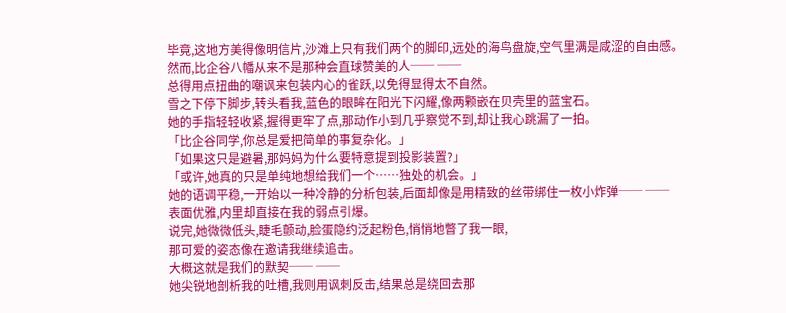毕竟,这地方美得像明信片,沙滩上只有我们两个的脚印,远处的海鸟盘旋,空气里满是咸涩的自由感。
然而,比企谷八幡从来不是那种会直球赞美的人── ──
总得用点扭曲的嘲讽来包装内心的雀跃,以免得显得太不自然。
雪之下停下脚步,转头看我,蓝色的眼眸在阳光下闪耀,像两颗嵌在贝壳里的蓝宝石。
她的手指轻轻收紧,握得更牢了点,那动作小到几乎察觉不到,却让我心跳漏了一拍。
「比企谷同学,你总是爱把简单的事复杂化。」
「如果这只是避暑,那妈妈为什么要特意提到投影装置?」
「或许,她真的只是单纯地想给我们一个……独处的机会。」
她的语调平稳,一开始以一种冷静的分析包装,后面却像是用精致的丝带绑住一枚小炸弹── ──
表面优雅,内里却直接在我的弱点引爆。
说完,她微微低头,睫毛颤动,脸蛋隐约泛起粉色,悄悄地瞥了我一眼,
那可爱的姿态像在邀请我继续追击。
大概这就是我们的默契── ──
她尖锐地剖析我的吐槽,我则用讽刺反击,结果总是绕回去那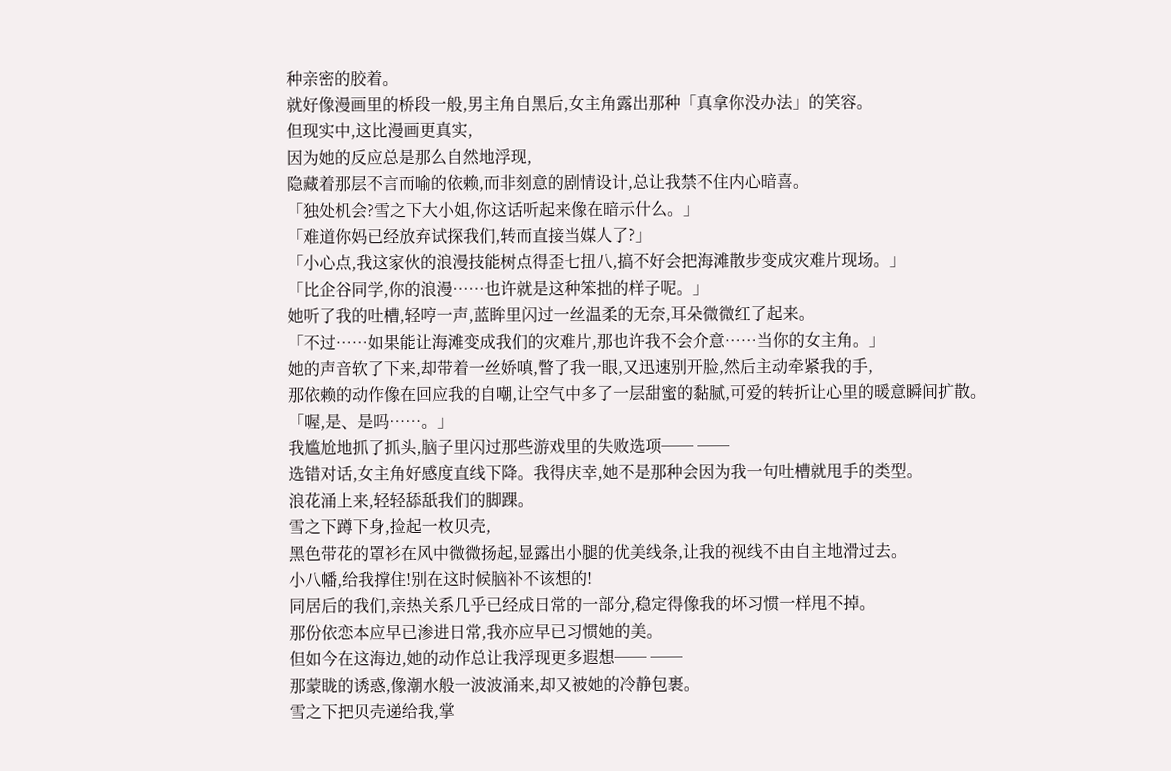种亲密的胶着。
就好像漫画里的桥段一般,男主角自黑后,女主角露出那种「真拿你没办法」的笑容。
但现实中,这比漫画更真实,
因为她的反应总是那么自然地浮现,
隐藏着那层不言而喻的依赖,而非刻意的剧情设计,总让我禁不住内心暗喜。
「独处机会?雪之下大小姐,你这话听起来像在暗示什么。」
「难道你妈已经放弃试探我们,转而直接当媒人了?」
「小心点,我这家伙的浪漫技能树点得歪七扭八,搞不好会把海滩散步变成灾难片现场。」
「比企谷同学,你的浪漫……也许就是这种笨拙的样子呢。」
她听了我的吐槽,轻哼一声,蓝眸里闪过一丝温柔的无奈,耳朵微微红了起来。
「不过……如果能让海滩变成我们的灾难片,那也许我不会介意……当你的女主角。」
她的声音软了下来,却带着一丝娇嗔,瞥了我一眼,又迅速别开脸,然后主动牵紧我的手,
那依赖的动作像在回应我的自嘲,让空气中多了一层甜蜜的黏腻,可爱的转折让心里的暖意瞬间扩散。
「喔,是、是吗……。」
我尴尬地抓了抓头,脑子里闪过那些游戏里的失败选项── ──
选错对话,女主角好感度直线下降。我得庆幸,她不是那种会因为我一句吐槽就甩手的类型。
浪花涌上来,轻轻舔舐我们的脚踝。
雪之下蹲下身,捡起一枚贝壳,
黑色带花的罩衫在风中微微扬起,显露出小腿的优美线条,让我的视线不由自主地滑过去。
小八幡,给我撑住!别在这时候脑补不该想的!
同居后的我们,亲热关系几乎已经成日常的一部分,稳定得像我的坏习惯一样甩不掉。
那份依恋本应早已渗进日常,我亦应早已习惯她的美。
但如今在这海边,她的动作总让我浮现更多遐想── ──
那蒙眬的诱惑,像潮水般一波波涌来,却又被她的冷静包裹。
雪之下把贝壳递给我,掌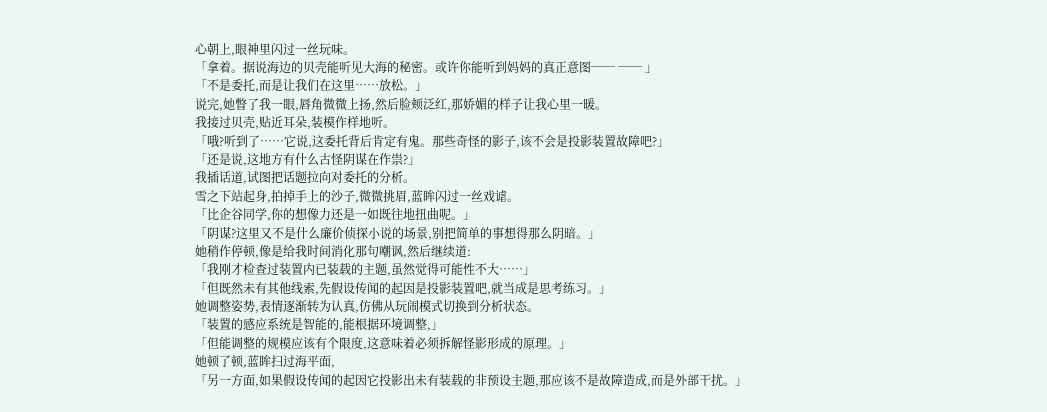心朝上,眼神里闪过一丝玩味。
「拿着。据说海边的贝壳能听见大海的秘密。或许你能听到妈妈的真正意图── ── 」
「不是委托,而是让我们在这里……放松。」
说完,她瞥了我一眼,唇角微微上扬,然后脸颊泛红,那娇媚的样子让我心里一暖。
我接过贝壳,贴近耳朵,装模作样地听。
「哦?听到了……它说,这委托背后肯定有鬼。那些奇怪的影子,该不会是投影装置故障吧?」
「还是说,这地方有什么古怪阴谋在作祟?」
我插话道,试图把话题拉向对委托的分析。
雪之下站起身,拍掉手上的沙子,微微挑眉,蓝眸闪过一丝戏谑。
「比企谷同学,你的想像力还是一如既往地扭曲呢。」
「阴谋?这里又不是什么廉价侦探小说的场景,别把简单的事想得那么阴暗。」
她稍作停顿,像是给我时间消化那句嘲讽,然后继续道:
「我刚才检查过装置内已装载的主题,虽然觉得可能性不大……」
「但既然未有其他线索,先假设传闻的起因是投影装置吧,就当成是思考练习。」
她调整姿势,表情逐渐转为认真,仿佛从玩闹模式切换到分析状态。
「装置的感应系统是智能的,能根据环境调整,」
「但能调整的规模应该有个限度,这意味着必须拆解怪影形成的原理。」
她顿了顿,蓝眸扫过海平面,
「另一方面,如果假设传闻的起因它投影出未有装载的非预设主题,那应该不是故障造成,而是外部干扰。」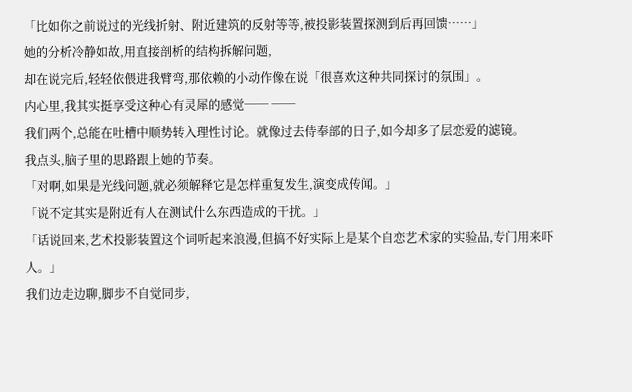「比如你之前说过的光线折射、附近建筑的反射等等,被投影装置探测到后再回馈……」
她的分析冷静如故,用直接剖析的结构拆解问题,
却在说完后,轻轻依偎进我臂弯,那依赖的小动作像在说「很喜欢这种共同探讨的氛围」。
内心里,我其实挺享受这种心有灵犀的感觉── ──
我们两个,总能在吐槽中顺势转入理性讨论。就像过去侍奉部的日子,如今却多了层恋爱的滤镜。
我点头,脑子里的思路跟上她的节奏。
「对啊,如果是光线问题,就必须解释它是怎样重复发生,演变成传闻。」
「说不定其实是附近有人在测试什么东西造成的干扰。」
「话说回来,艺术投影装置这个词听起来浪漫,但搞不好实际上是某个自恋艺术家的实验品,专门用来吓人。」
我们边走边聊,脚步不自觉同步,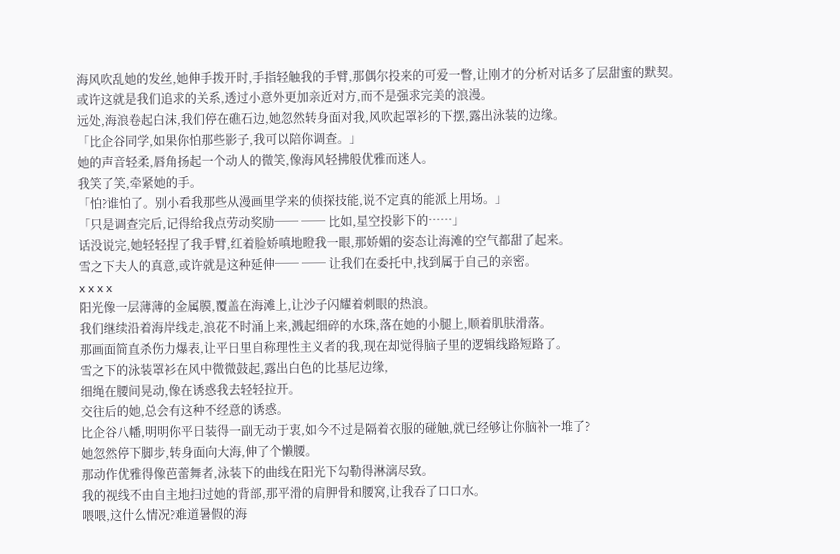海风吹乱她的发丝,她伸手拨开时,手指轻触我的手臂,那偶尔投来的可爱一瞥,让刚才的分析对话多了层甜蜜的默契。
或许这就是我们追求的关系,透过小意外更加亲近对方,而不是强求完美的浪漫。
远处,海浪卷起白沫,我们停在礁石边,她忽然转身面对我,风吹起罩衫的下摆,露出泳装的边缘。
「比企谷同学,如果你怕那些影子,我可以陪你调查。」
她的声音轻柔,唇角扬起一个动人的微笑,像海风轻拂般优雅而迷人。
我笑了笑,牵紧她的手。
「怕?谁怕了。别小看我那些从漫画里学来的侦探技能,说不定真的能派上用场。」
「只是调查完后,记得给我点劳动奖励── ── 比如,星空投影下的……」
话没说完,她轻轻捏了我手臂,红着脸娇嗔地瞪我一眼,那娇媚的姿态让海滩的空气都甜了起来。
雪之下夫人的真意,或许就是这种延伸── ── 让我们在委托中,找到属于自己的亲密。
x x x x
阳光像一层薄薄的金属膜,覆盖在海滩上,让沙子闪耀着刺眼的热浪。
我们继续沿着海岸线走,浪花不时涌上来,溅起细碎的水珠,落在她的小腿上,顺着肌肤滑落。
那画面简直杀伤力爆表,让平日里自称理性主义者的我,现在却觉得脑子里的逻辑线路短路了。
雪之下的泳装罩衫在风中微微鼓起,露出白色的比基尼边缘,
细绳在腰间晃动,像在诱惑我去轻轻拉开。
交往后的她,总会有这种不经意的诱惑。
比企谷八幡,明明你平日装得一副无动于衷,如今不过是隔着衣服的碰触,就已经够让你脑补一堆了?
她忽然停下脚步,转身面向大海,伸了个懒腰。
那动作优雅得像芭蕾舞者,泳装下的曲线在阳光下勾勒得淋漓尽致。
我的视线不由自主地扫过她的背部,那平滑的肩胛骨和腰窝,让我吞了口口水。
喂喂,这什么情况?难道暑假的海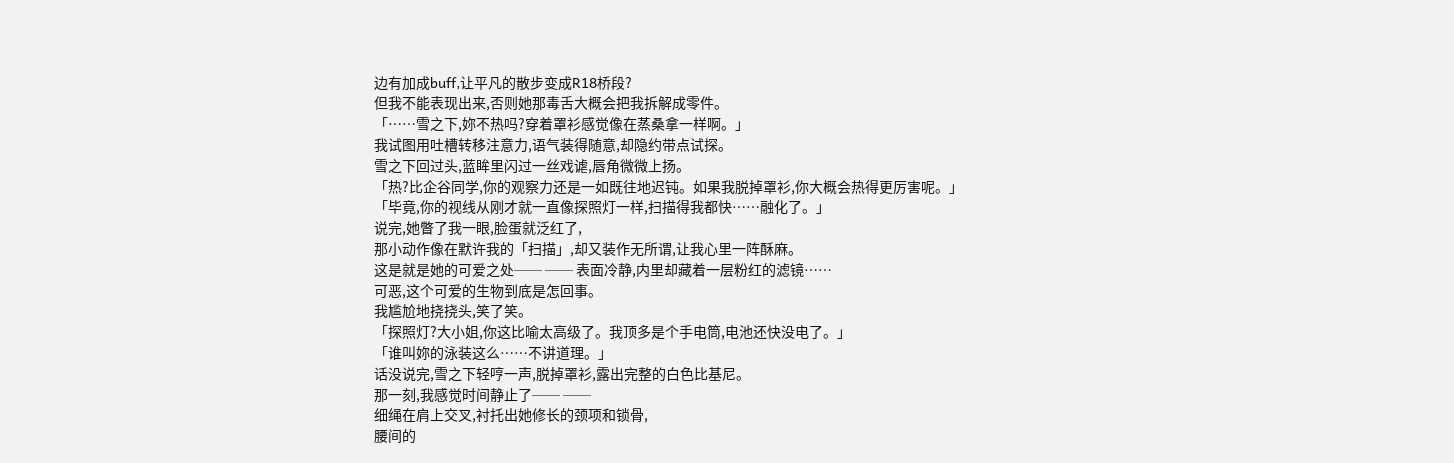边有加成buff,让平凡的散步变成R18桥段?
但我不能表现出来,否则她那毒舌大概会把我拆解成零件。
「……雪之下,妳不热吗?穿着罩衫感觉像在蒸桑拿一样啊。」
我试图用吐槽转移注意力,语气装得随意,却隐约带点试探。
雪之下回过头,蓝眸里闪过一丝戏谑,唇角微微上扬。
「热?比企谷同学,你的观察力还是一如既往地迟钝。如果我脱掉罩衫,你大概会热得更厉害呢。」
「毕竟,你的视线从刚才就一直像探照灯一样,扫描得我都快……融化了。」
说完,她瞥了我一眼,脸蛋就泛红了,
那小动作像在默许我的「扫描」,却又装作无所谓,让我心里一阵酥麻。
这是就是她的可爱之处── ── 表面冷静,内里却藏着一层粉红的滤镜……
可恶,这个可爱的生物到底是怎回事。
我尴尬地挠挠头,笑了笑。
「探照灯?大小姐,你这比喻太高级了。我顶多是个手电筒,电池还快没电了。」
「谁叫妳的泳装这么……不讲道理。」
话没说完,雪之下轻哼一声,脱掉罩衫,露出完整的白色比基尼。
那一刻,我感觉时间静止了── ──
细绳在肩上交叉,衬托出她修长的颈项和锁骨,
腰间的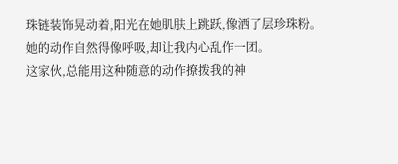珠链装饰晃动着,阳光在她肌肤上跳跃,像洒了层珍珠粉。
她的动作自然得像呼吸,却让我内心乱作一团。
这家伙,总能用这种随意的动作撩拨我的神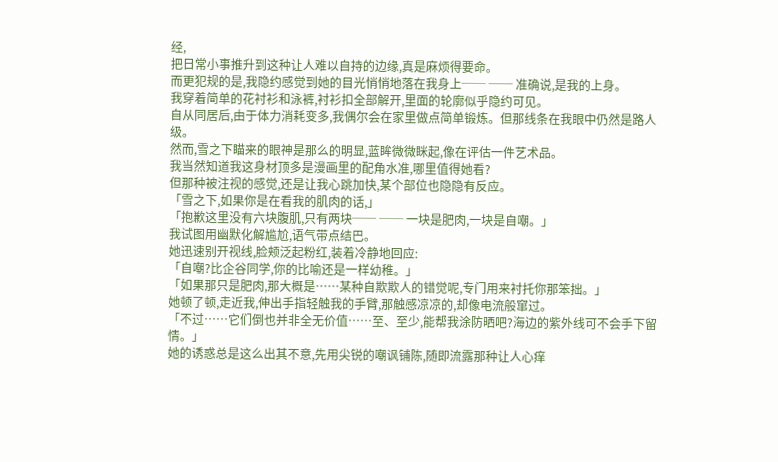经,
把日常小事推升到这种让人难以自持的边缘,真是麻烦得要命。
而更犯规的是,我隐约感觉到她的目光悄悄地落在我身上── ── 准确说,是我的上身。
我穿着简单的花衬衫和泳裤,衬衫扣全部解开,里面的轮廓似乎隐约可见。
自从同居后,由于体力消耗变多,我偶尔会在家里做点简单锻炼。但那线条在我眼中仍然是路人级。
然而,雪之下瞄来的眼神是那么的明显,蓝眸微微眯起,像在评估一件艺术品。
我当然知道我这身材顶多是漫画里的配角水准,哪里值得她看?
但那种被注视的感觉,还是让我心跳加快,某个部位也隐隐有反应。
「雪之下,如果你是在看我的肌肉的话,」
「抱歉这里没有六块腹肌,只有两块── ── 一块是肥肉,一块是自嘲。」
我试图用幽默化解尴尬,语气带点结巴。
她迅速别开视线,脸颊泛起粉红,装着冷静地回应:
「自嘲?比企谷同学,你的比喻还是一样幼稚。」
「如果那只是肥肉,那大概是……某种自欺欺人的错觉呢,专门用来衬托你那笨拙。」
她顿了顿,走近我,伸出手指轻触我的手臂,那触感凉凉的,却像电流般窜过。
「不过……它们倒也并非全无价值……至、至少,能帮我涂防晒吧?海边的紫外线可不会手下留情。」
她的诱惑总是这么出其不意,先用尖锐的嘲讽铺陈,随即流露那种让人心痒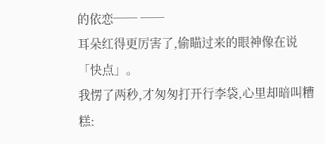的依恋── ──
耳朵红得更厉害了,偷瞄过来的眼神像在说「快点」。
我愣了两秒,才匆匆打开行李袋,心里却暗叫糟糕: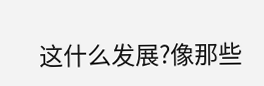这什么发展?像那些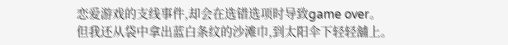恋爱游戏的支线事件,却会在选错选项时导致game over。
但我还从袋中拿出蓝白条纹的沙滩巾,到太阳伞下轻轻舖上。